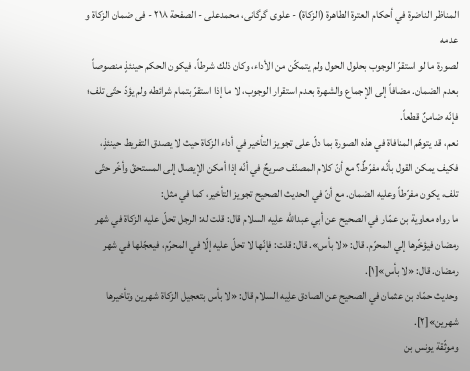المناظر الناضرة في أحکام العترة الطاهرة (الزکاة) - علوی گرگانی، محمدعلی - الصفحة ٢١٨ - فی ضمان الزکاة و عدمه
لصورة ما لو استقرّ الوجوب بحلول الحول ولم يتمكّن من الأداء، وكان ذلك شرطاً، فيكون الحكم حينئذٍ منصوصاً بعدم الضمان. مضافاً إلى الإجماع والشهرة بعدم استقرار الوجوب، لا ما إذا استقرّ بتمام شرائطه ولم يؤدّ حتّى تلف؛ فإنّه ضامنٌ قطعاً.
نعم، قد يتوهّم المنافاة في هذه الصورة بما دلّ على تجويز التأخير في أداء الزكاة حيث لا يصدق التفريط حينئذٍ، فكيف يمكن القول بأنّه مفرّطٌ؟ مع أنّ كلام المصنّف صريحٌ في أنّه إذا أمكن الإيصال إلى المستحقّ وأخّر حتّى تلف، يكون مفرّطاً وعليه الضمان. مع أنّ في الحديث الصحيح تجويز التأخير، كما في مثل:
ما رواه معاوية بن عمّار في الصحيح عن أبي عبدالله علِیه السلام قال: قلت له: الرجل تحلّ عليه الزکاة في شهر رمضان فيؤخّرها إلي المحرّم. قال: «لا بأس». قال: قلت: فإنّها لا تحلّ عليه إلّا في المحرّم، فيعجّلها في شهر رمضان. قال: «لا بأس»[١].
وحديث حمّاد بن عثمان في الصحيح عن الصادق علِیه السلام قال: «لا بأس بتعجيل الزكاة شهرين وتأخيرها شهرين»[٢].
وموثّقة يونس بن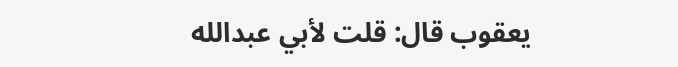يعقوب قال: قلت لأبي عبدالله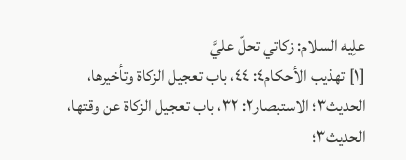علِیه السلام: زكاتي تحلّ عليَّ
[١] تهذيب الأحكام٤: ٤٤، باب تعجيل الزكاة وتأخيرها، الحديث٣؛ الاستبصار٢: ٣٢، باب تعجيل الزكاة عن وقتها، الحديث٣؛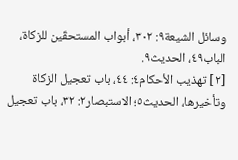وسائل الشيعة٩: ٣٠٢، أبواب المستحقّين للزكاة، الباب٤٩، الحديث٩.
[٢] تهذيب الأحكام٤: ٤٤، باب تعجيل الزكاة وتأخيرها، الحديث٥؛ الاستبصار٢: ٣٢، باب تعجيل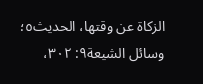الزكاة عن وقتها، الحديث٥؛ وسائل الشيعة٩: ٣٠٢،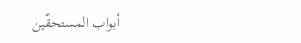أبواب المستحقّين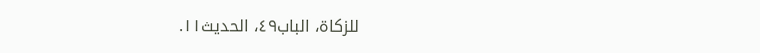للزكاة، الباب٤٩، الحديث١١.